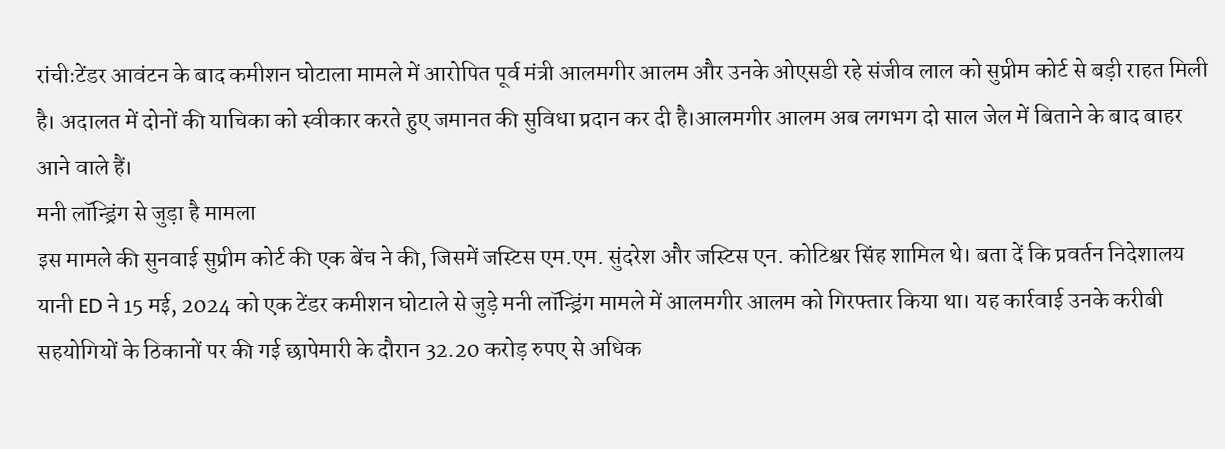रांचीःटेंडर आवंटन के बाद कमीशन घोटाला मामले में आरोपित पूर्व मंत्री आलमगीर आलम और उनके ओएसडी रहे संजीव लाल को सुप्रीम कोर्ट से बड़ी राहत मिली है। अदालत में दोनों की याचिका को स्वीकार करते हुए जमानत की सुविधा प्रदान कर दी है।आलमगीर आलम अब लगभग दो साल जेल में बिताने के बाद बाहर आने वाले हैं।
मनी लॉन्ड्रिंग से जुड़ा है मामला
इस मामले की सुनवाई सुप्रीम कोर्ट की एक बेंच ने की, जिसमें जस्टिस एम.एम. सुंदरेश और जस्टिस एन. कोटिश्वर सिंह शामिल थे। बता दें कि प्रवर्तन निदेशालय यानी ED ने 15 मई, 2024 को एक टेंडर कमीशन घोटाले से जुड़े मनी लॉन्ड्रिंग मामले में आलमगीर आलम को गिरफ्तार किया था। यह कार्रवाई उनके करीबी सहयोगियों के ठिकानों पर की गई छापेमारी के दौरान 32.20 करोड़ रुपए से अधिक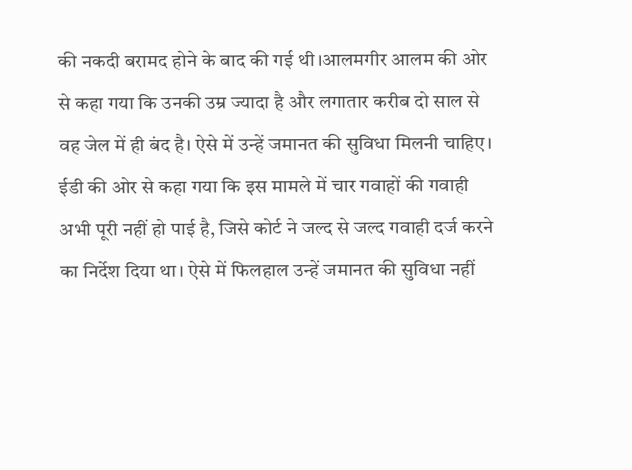की नकदी बरामद होने के बाद की गई थी।आलमगीर आलम की ओर से कहा गया कि उनकी उम्र ज्यादा है और लगातार करीब दो साल से वह जेल में ही बंद है। ऐसे में उन्हें जमानत की सुविधा मिलनी चाहिए।
ईडी की ओर से कहा गया कि इस मामले में चार गवाहों की गवाही अभी पूरी नहीं हो पाई है, जिसे कोर्ट ने जल्द से जल्द गवाही दर्ज करने का निर्देश दिया था। ऐसे में फिलहाल उन्हें जमानत की सुविधा नहीं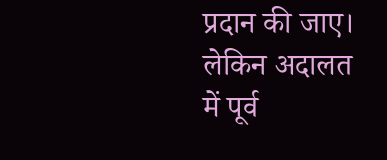प्रदान की जाए। लेकिन अदालत में पूर्व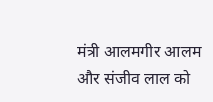मंत्री आलमगीर आलम और संजीव लाल को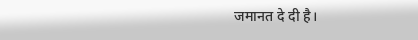जमानत दे दी है।